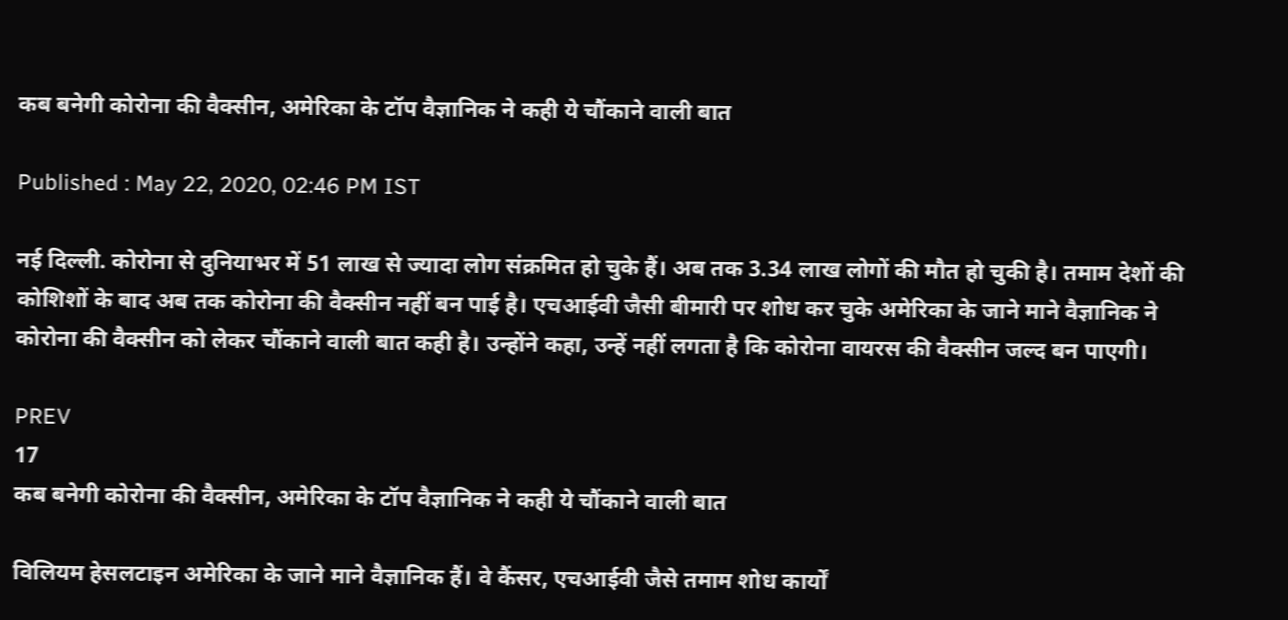कब बनेगी कोरोना की वैक्सीन, अमेरिका के टॉप वैज्ञानिक ने कही ये चौंकाने वाली बात

Published : May 22, 2020, 02:46 PM IST

नई दिल्ली. कोरोना से दुनियाभर में 51 लाख से ज्यादा लोग संक्रमित हो चुके हैं। अब तक 3.34 लाख लोगों की मौत हो चुकी है। तमाम देशों की कोशिशों के बाद अब तक कोरोना की वैक्सीन नहीं बन पाई है। एचआईवी जैसी बीमारी पर शोध कर चुके अमेरिका के जाने माने वैज्ञानिक ने कोरोना की वैक्सीन को लेकर चौंकाने वाली बात कही है। उन्होंने कहा, उन्हें नहीं लगता है कि कोरोना वायरस की वैक्सीन जल्द बन पाएगी।

PREV
17
कब बनेगी कोरोना की वैक्सीन, अमेरिका के टॉप वैज्ञानिक ने कही ये चौंकाने वाली बात

विलियम हेसलटाइन अमेरिका के जाने माने वैज्ञानिक हैं। वे कैंसर, एचआईवी जैसे तमाम शोध कार्यों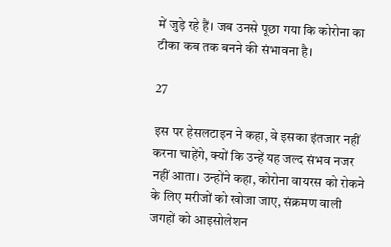में जुड़े रहे हैं। जब उनसे पूछा गया कि कोरोना का टीका कब तक बनने की संभावना है।

27

इस पर हेसलटाइन ने कहा, वे इसका इंतजार नहीं करना चाहेंगे, क्यों कि उन्हें यह जल्द संभव नजर नहीं आता। उन्होंने कहा, कोरोना वायरस को रोकने के लिए मरीजों को खोजा जाए, संक्रमण वाली जगहों को आइसोलेशन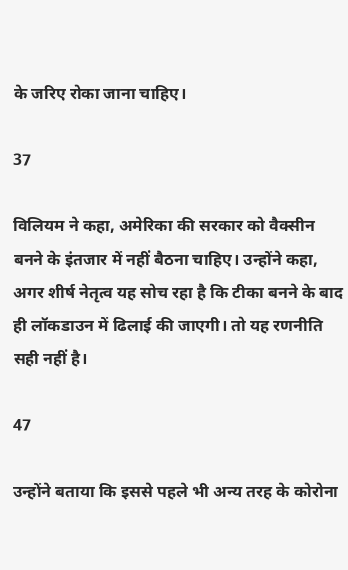के जरिए रोका जाना चाहिए।

37

विलियम ने कहा, अमेरिका की सरकार को वैक्सीन बनने के इंतजार में नहीं बैठना चाहिए। उन्होंने कहा, अगर शीर्ष नेतृत्व यह सोच रहा है कि टीका बनने के बाद ही लॉकडाउन में ढिलाई की जाएगी। तो यह रणनीति सही नहीं है।

47

उन्होंने बताया कि इससे पहले भी अन्य तरह के कोरोना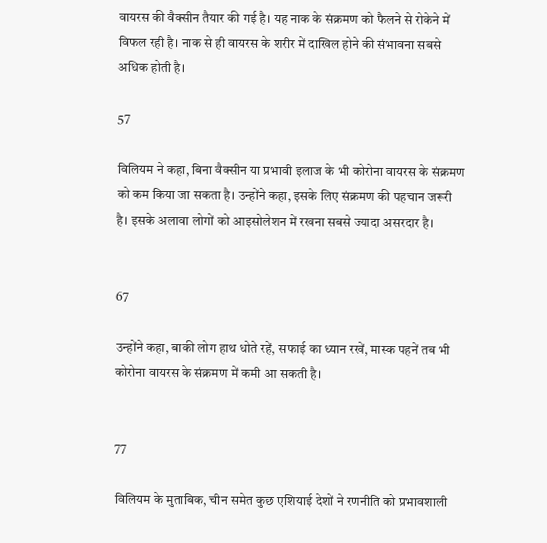वायरस की वैक्सीन तैयार की गई है। यह नाक के संक्रमण को फैलने से रोकेने में विफल रही है। नाक से ही वायरस के शरीर में दाखिल होने की संभावना सबसे अधिक होती है।

57

विलियम ने कहा, बिना वैक्सीन या प्रभावी इलाज के भी कोरोना वायरस के संक्रमण को कम किया जा सकता है। उन्होंने कहा, इसके लिए संक्रमण की पहचान जरूरी है। इसके अलावा लोगों को आइसोलेशन में रखना सबसे ज्यादा असरदार है।


67

उन्होंने कहा, बाकी लोग हाथ धोते रहें, सफाई का ध्यान रखें, मास्क पहनें तब भी कोरोना वायरस के संक्रमण में कमी आ सकती है।


77

विलियम के मुताबिक, चीन समेत कुछ एशियाई देशों ने रणनीति को प्रभावशाली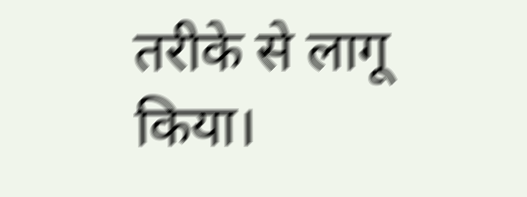तरीके से लागू किया।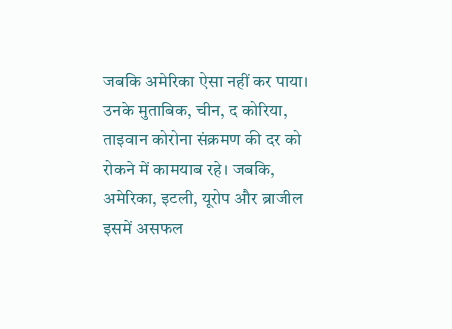जबकि अमेरिका ऐसा नहीं कर पाया। उनके मुताबिक, चीन, द कोरिया, ताइवान कोरोना संक्रमण की दर को रोकने में कामयाब रहे। जबकि, अमेरिका, इटली, यूरोप और ब्राजील इसमें असफल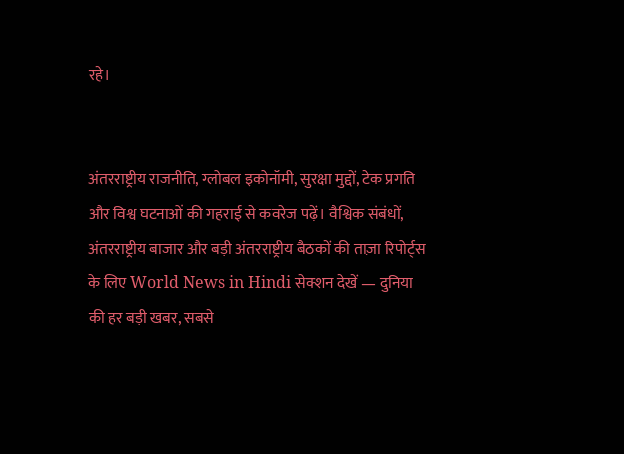रहे।


अंतरराष्ट्रीय राजनीति, ग्लोबल इकोनॉमी, सुरक्षा मुद्दों, टेक प्रगति और विश्व घटनाओं की गहराई से कवरेज पढ़ें। वैश्विक संबंधों, अंतरराष्ट्रीय बाजार और बड़ी अंतरराष्ट्रीय बैठकों की ताज़ा रिपोर्ट्स के लिए World News in Hindi सेक्शन देखें — दुनिया की हर बड़ी खबर, सबसे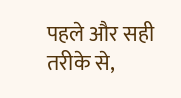पहले और सही तरीके से,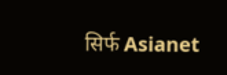सिर्फ Asianet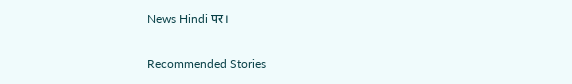News Hindi पर।

Recommended Stories